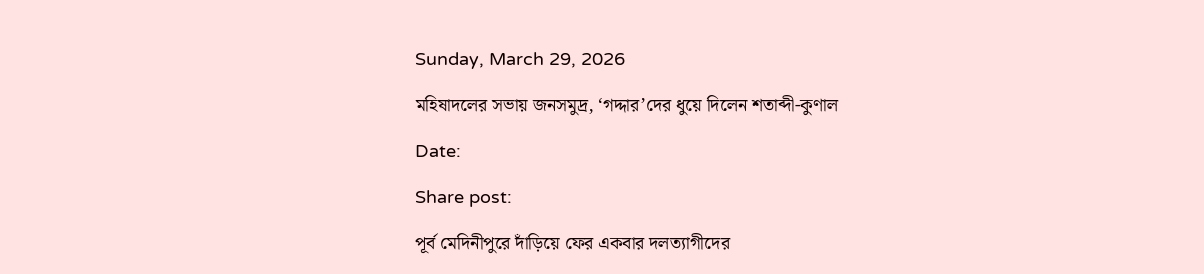Sunday, March 29, 2026

মহিষাদলের সভায় জনসমুদ্র, ‘গদ্দার’দের ধুয়ে দিলেন শতাব্দী-কুণাল

Date:

Share post:

পূর্ব মেদিনীপুরে দাঁড়িয়ে ফের একবার দলত্যাগীদের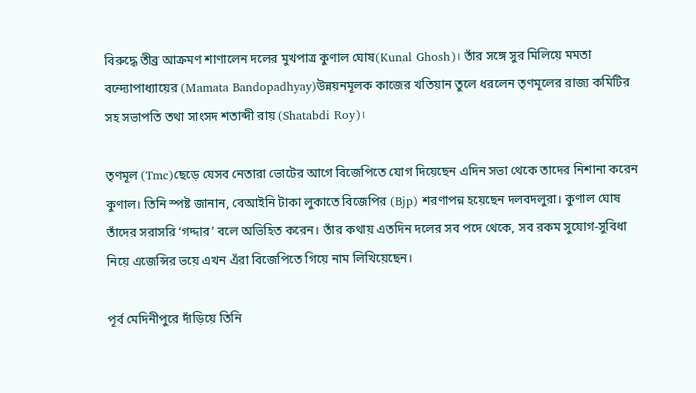বিরুদ্ধে তীব্র আক্রমণ শাণালেন দলের মুখপাত্র কুণাল ঘোষ(Kunal Ghosh)। তাঁর সঙ্গে সুর মিলিয়ে মমতা বন্দ্যোপাধ্যায়ের (Mamata Bandopadhyay)উন্নয়নমূলক কাজের খতিয়ান তুলে ধরলেন তৃণমূলের রাজ্য কমিটির সহ সভাপতি তথা সাংসদ শতাব্দী রায় (Shatabdi Roy)।

তৃণমূল (Tmc)ছেড়ে যেসব নেতারা ভোটের আগে বিজেপিতে যোগ দিয়েছেন এদিন সভা থেকে তাদের নিশানা করেন কুণাল। তিনি স্পষ্ট জানান, বেআইনি টাকা লুকাতে বিজেপির (Bjp) শরণাপন্ন হয়েছেন দলবদলুরা। কুণাল ঘোষ তাঁদের সরাসরি ‘গদ্দার’ বলে অভিহিত করেন। তাঁর কথায় এতদিন দলের সব পদে থেকে, সব রকম সুযোগ-সুবিধা নিয়ে এজেন্সির ভয়ে এখন এঁরা বিজেপিতে গিয়ে নাম লিখিয়েছেন।

পূর্ব মেদিনীপুরে দাঁড়িয়ে তিনি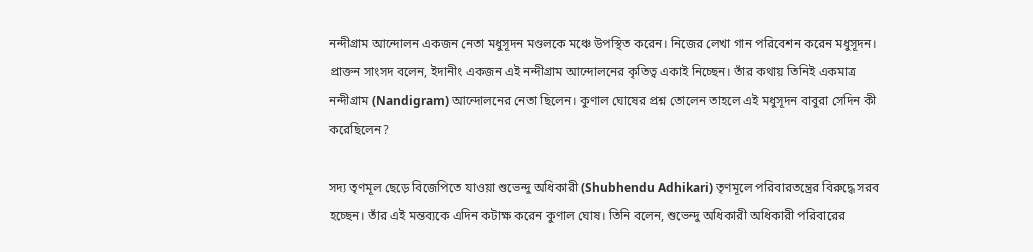নন্দীগ্রাম আন্দোলন একজন নেতা মধুসূদন মণ্ডলকে মঞ্চে উপস্থিত করেন। নিজের লেখা গান পরিবেশন করেন মধুসূদন। প্রাক্তন সাংসদ বলেন, ইদানীং একজন এই নন্দীগ্রাম আন্দোলনের কৃতিত্ব একাই নিচ্ছেন। তাঁর কথায় তিনিই একমাত্র নন্দীগ্রাম (Nandigram) আন্দোলনের নেতা ছিলেন। কুণাল ঘোষের প্রশ্ন তোলেন তাহলে এই মধুসূদন বাবুরা সেদিন কী করেছিলেন?

সদ্য তৃণমূল ছেড়ে বিজেপিতে যাওয়া শুভেন্দু অধিকারী (Shubhendu Adhikari) তৃণমূলে পরিবারতন্ত্রের বিরুদ্ধে সরব হচ্ছেন। তাঁর এই মন্তব্যকে এদিন কটাক্ষ করেন কুণাল ঘোষ। তিনি বলেন, শুভেন্দু অধিকারী অধিকারী পরিবারের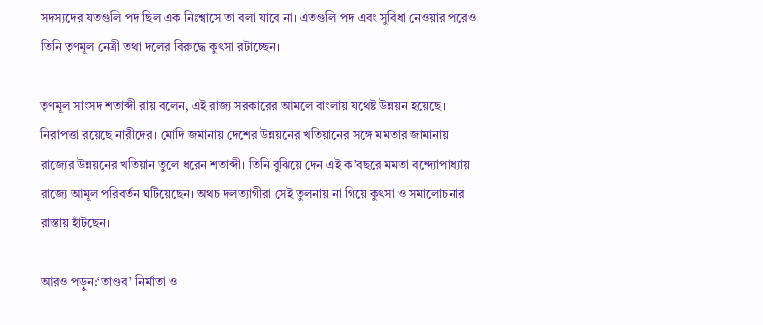সদস্যদের যতগুলি পদ ছিল এক নিঃশ্বাসে তা বলা যাবে না। এতগুলি পদ এবং সুবিধা নেওয়ার পরেও তিনি তৃণমূল নেত্রী তথা দলের বিরুদ্ধে কুৎসা রটাচ্ছেন।

তৃণমূল সাংসদ শতাব্দী রায় বলেন, এই রাজ্য সরকারের আমলে বাংলায় যথেষ্ট উন্নয়ন হয়েছে। নিরাপত্তা রয়েছে নারীদের। মোদি জমানায় দেশের উন্নয়নের খতিয়ানের সঙ্গে মমতার জামানায় রাজ্যের উন্নয়নের খতিয়ান তুলে ধরেন শতাব্দী। তিনি বুঝিয়ে দেন এই ক’বছরে মমতা বন্দ্যোপাধ্যায় রাজ্যে আমূল পরিবর্তন ঘটিয়েছেন। অথচ দলত্যাগীরা সেই তুলনায় না গিয়ে কুৎসা ও সমালোচনার রাস্তায় হাঁটছেন।

আরও পড়ুন:‘তাণ্ডব’ নির্মাতা ও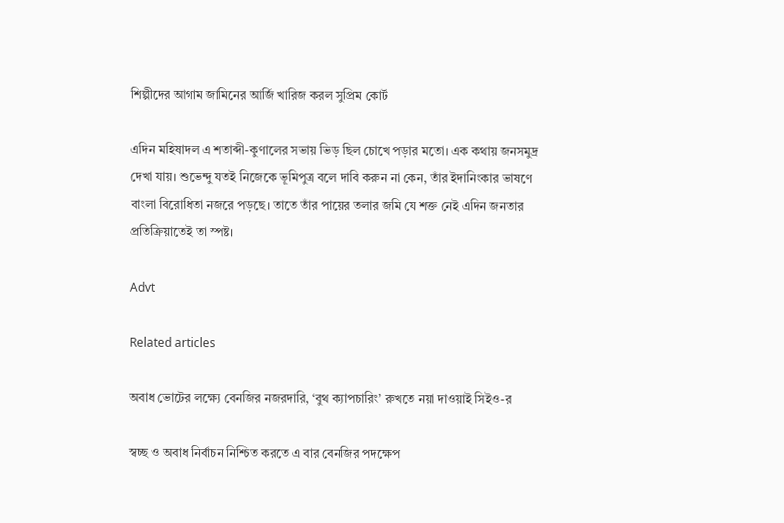শিল্পীদের আগাম জামিনের আর্জি খারিজ করল সুপ্রিম কোর্ট

এদিন মহিষাদল এ শতাব্দী-কুণালের সভায় ভিড় ছিল চোখে পড়ার মতো। এক কথায় জনসমুদ্র দেখা যায়। শুভেন্দু যতই নিজেকে ভূমিপুত্র বলে দাবি করুন না কেন, তাঁর ইদানিংকার ভাষণে বাংলা বিরোধিতা নজরে পড়ছে। তাতে তাঁর পায়ের তলার জমি যে শক্ত নেই এদিন জনতার প্রতিক্রিয়াতেই তা স্পষ্ট।

Advt

Related articles

অবাধ ভোটের লক্ষ্যে বেনজির নজরদারি, ‘বুথ ক্যাপচারিং’ রুখতে নয়া দাওয়াই সিইও-র

স্বচ্ছ ও অবাধ নির্বাচন নিশ্চিত করতে এ বার বেনজির পদক্ষেপ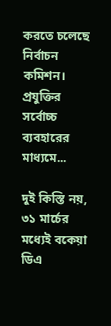করতে চলেছে নির্বাচন কমিশন। প্রযুক্তির সর্বোচ্চ ব্যবহারের মাধ্যমে...

দুই কিস্তি নয়, ৩১ মার্চের মধ্যেই বকেয়া ডিএ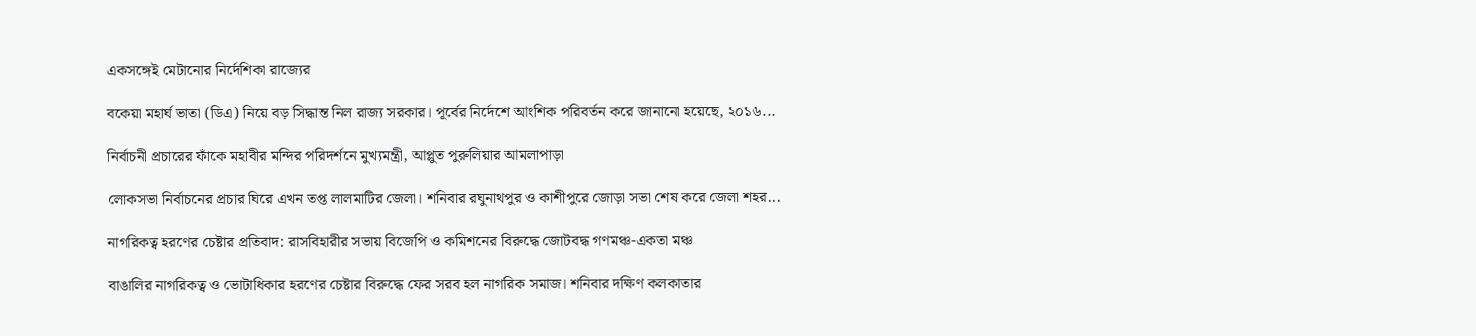একসঙ্গেই মেটানোর নির্দেশিকা রাজ্যের

বকেয়া মহার্ঘ ভাতা (ডিএ) নিয়ে বড় সিদ্ধান্ত নিল রাজ্য সরকার। পূর্বের নির্দেশে আংশিক পরিবর্তন করে জানানো হয়েছে, ২০১৬...

নির্বাচনী প্রচারের ফাঁকে মহাবীর মন্দির পরিদর্শনে মুখ্যমন্ত্রী, আপ্লুত পুরুলিয়ার আমলাপাড়া

লোকসভা নির্বাচনের প্রচার ঘিরে এখন তপ্ত লালমাটির জেলা। শনিবার রঘুনাথপুর ও কাশীপুরে জোড়া সভা শেষ করে জেলা শহর...

নাগরিকত্ব হরণের চেষ্টার প্রতিবাদ: রাসবিহারীর সভায় বিজেপি ও কমিশনের বিরুদ্ধে জোটবদ্ধ গণমঞ্চ-একতা মঞ্চ

বাঙালির নাগরিকত্ব ও ভোটাধিকার হরণের চেষ্টার বিরুদ্ধে ফের সরব হল নাগরিক সমাজ। শনিবার দক্ষিণ কলকাতার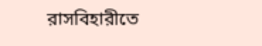রাসবিহারীতে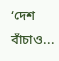‘দেশ বাঁচাও...